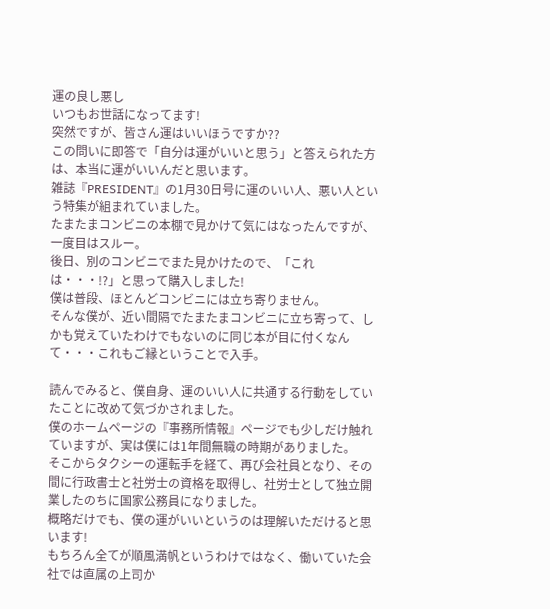運の良し悪し
いつもお世話になってます!
突然ですが、皆さん運はいいほうですか??
この問いに即答で「自分は運がいいと思う」と答えられた方は、本当に運がいいんだと思います。
雑誌『PRESIDENT』の1月30日号に運のいい人、悪い人という特集が組まれていました。
たまたまコンビニの本棚で見かけて気にはなったんですが、一度目はスルー。
後日、別のコンビニでまた見かけたので、「これは・・・!?」と思って購入しました!
僕は普段、ほとんどコンビニには立ち寄りません。
そんな僕が、近い間隔でたまたまコンビニに立ち寄って、しかも覚えていたわけでもないのに同じ本が目に付くなんて・・・これもご縁ということで入手。

読んでみると、僕自身、運のいい人に共通する行動をしていたことに改めて気づかされました。
僕のホームページの『事務所情報』ページでも少しだけ触れていますが、実は僕には1年間無職の時期がありました。
そこからタクシーの運転手を経て、再び会社員となり、その間に行政書士と社労士の資格を取得し、社労士として独立開業したのちに国家公務員になりました。
概略だけでも、僕の運がいいというのは理解いただけると思います!
もちろん全てが順風満帆というわけではなく、働いていた会社では直属の上司か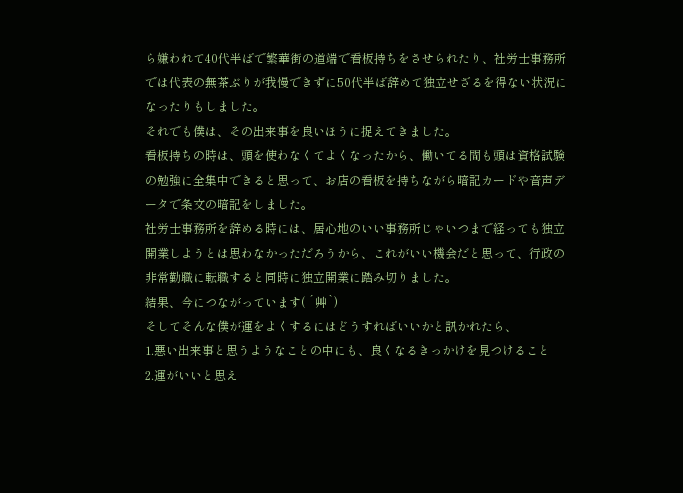ら嫌われて40代半ばで繁華街の道端で看板持ちをさせられたり、社労士事務所では代表の無茶ぶりが我慢できずに50代半ば辞めて独立せざるを得ない状況になったりもしました。
それでも僕は、その出来事を良いほうに捉えてきました。
看板持ちの時は、頭を使わなくてよくなったから、働いてる間も頭は資格試験の勉強に全集中できると思って、お店の看板を持ちながら暗記カードや音声データで条文の暗記をしました。
社労士事務所を辞める時には、居心地のいい事務所じゃいつまで経っても独立開業しようとは思わなかっただろうから、これがいい機会だと思って、行政の非常勤職に転職すると同時に独立開業に踏み切りました。
結果、今につながっています( ´艸`)
そしてそんな僕が運をよくするにはどうすればいいかと訊かれたら、
1.悪い出来事と思うようなことの中にも、良くなるきっかけを見つけること
2.運がいいと思え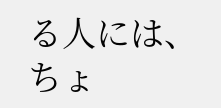る人には、ちょ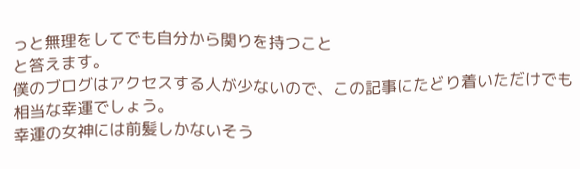っと無理をしてでも自分から関りを持つこと
と答えます。
僕のブログはアクセスする人が少ないので、この記事にたどり着いただけでも相当な幸運でしょう。
幸運の女神には前髪しかないそう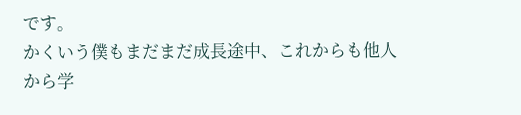です。
かくいう僕もまだまだ成長途中、これからも他人から学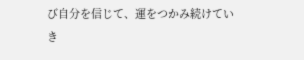び自分を信じて、運をつかみ続けていき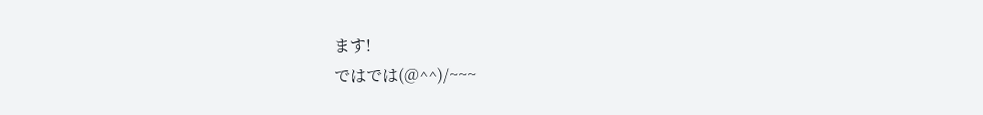ます!
ではでは(@^^)/~~~